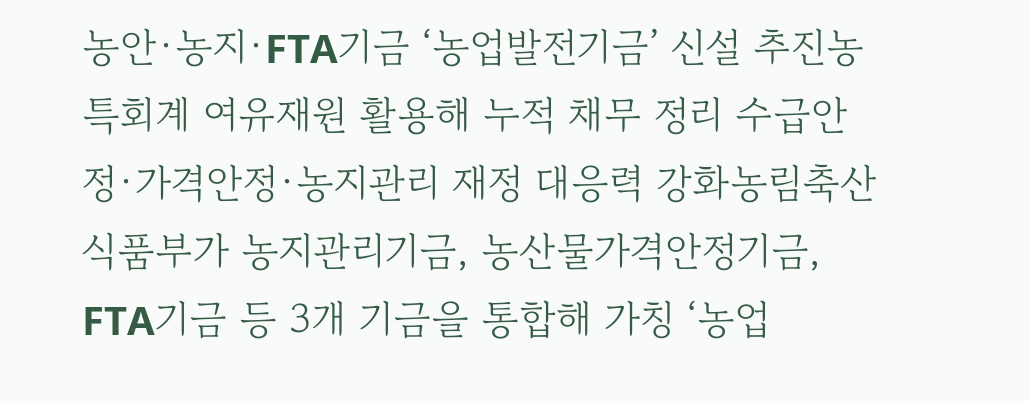농안·농지·FTA기금 ‘농업발전기금’ 신설 추진농특회계 여유재원 활용해 누적 채무 정리 수급안정·가격안정·농지관리 재정 대응력 강화농림축산식품부가 농지관리기금, 농산물가격안정기금, FTA기금 등 3개 기금을 통합해 가칭 ‘농업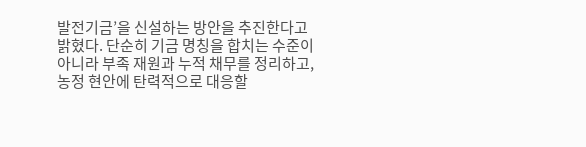발전기금’을 신설하는 방안을 추진한다고 밝혔다. 단순히 기금 명칭을 합치는 수준이 아니라 부족 재원과 누적 채무를 정리하고, 농정 현안에 탄력적으로 대응할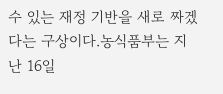수 있는 재정 기반을 새로 짜겠다는 구상이다.농식품부는 지난 16일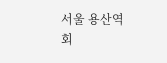서울 용산역 회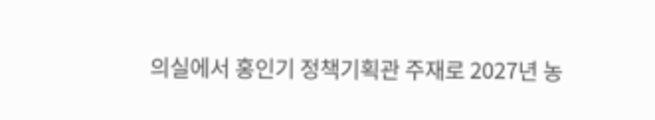의실에서 홍인기 정책기획관 주재로 2027년 농